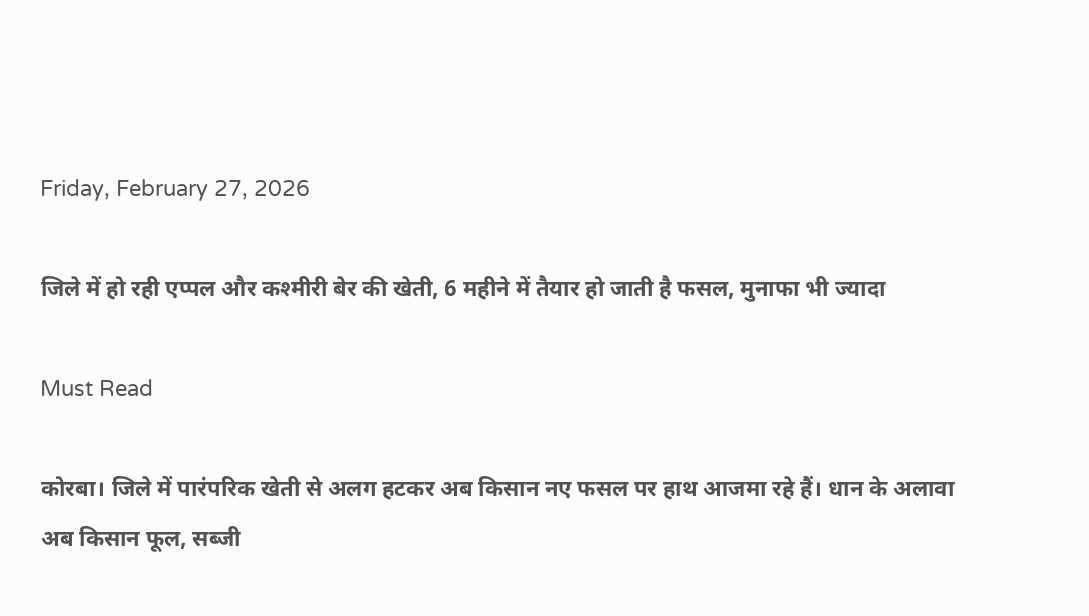Friday, February 27, 2026

जिले में हो रही एप्पल और कश्मीरी बेर की खेती, 6 महीने में तैयार हो जाती है फसल, मुनाफा भी ज्यादा

Must Read

कोरबा। जिले में पारंपरिक खेती से अलग हटकर अब किसान नए फसल पर हाथ आजमा रहे हैं। धान के अलावा अब किसान फूल, सब्जी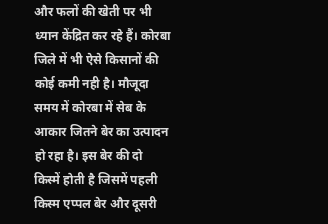और फलों की खेती पर भी ध्यान केंद्रित कर रहे हैं। कोरबा जिले में भी ऐसे किसानों की कोई कमी नही है। मौजूदा समय में कोरबा में सेब के आकार जितने बेर का उत्पादन हो रहा है। इस बेर की दो किस्में होती है जिसमें पहली किस्म एप्पल बेर और दूसरी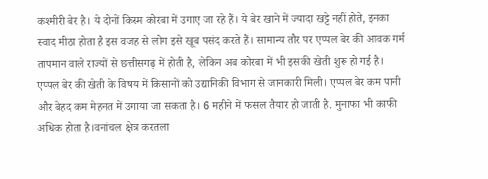कश्मीरी बेर है। ये दोनों किस्म कोरबा में उगाए जा रहे हैं। ये बेर खाने में ज्यादा खट्टे नहीं होते, इनका स्वाद मीठा होता है इस वजह से लोग इसे खूब पसंद करते हैं। सामान्य तौर पर एप्पल बेर की आवक गर्म तापमान वाले राज्यों से छत्तीसगढ़ में होती है, लेकिन अब कोरबा में भी इसकी खेती शुरू हो गई है। एप्पल बेर की खेती के विषय में किसानों को उद्यानिकी विभाग से जानकारी मिली। एप्पल बेर कम पानी और बेहद कम मेहनत में उगाया जा सकता है। 6 महीने में फसल तैयार हो जाती है. मुनाफा भी काफी अधिक होता है।वनांचल क्षेत्र करतला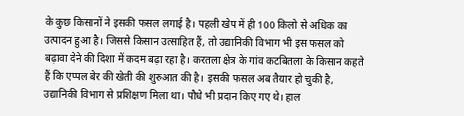के कुछ किसानों ने इसकी फसल लगाई है। पहली खेप में ही 100 किलो से अधिक का उत्पादन हुआ है। जिससे किसान उत्साहित हैं, तो उद्यानिकी विभाग भी इस फसल को बढ़ावा देने की दिशा में कदम बढ़ा रहा है। करतला क्षेत्र के गांव कटबितला के किसान कहते हैं कि एप्पल बेर की खेती की शुरुआत की है। इसकी फसल अब तैयार हो चुकी है, उद्यानिकी विभाग से प्रशिक्षण मिला था। पौधे भी प्रदान किए गए थे। हाल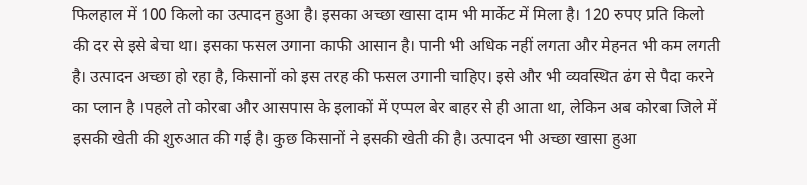फिलहाल में 100 किलो का उत्पादन हुआ है। इसका अच्छा खासा दाम भी मार्केट में मिला है। 120 रुपए प्रति किलो की दर से इसे बेचा था। इसका फसल उगाना काफी आसान है। पानी भी अधिक नहीं लगता और मेहनत भी कम लगती है। उत्पादन अच्छा हो रहा है, किसानों को इस तरह की फसल उगानी चाहिए। इसे और भी व्यवस्थित ढंग से पैदा करने का प्लान है ।पहले तो कोरबा और आसपास के इलाकों में एप्पल बेर बाहर से ही आता था, लेकिन अब कोरबा जिले में इसकी खेती की शुरुआत की गई है। कुछ किसानों ने इसकी खेती की है। उत्पादन भी अच्छा खासा हुआ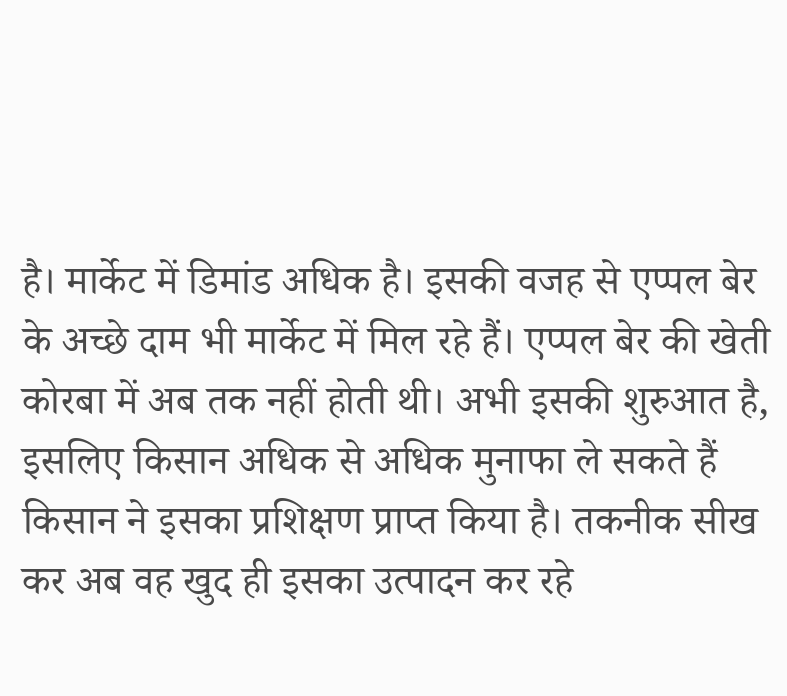है। मार्केट में डिमांड अधिक है। इसकी वजह से एप्पल बेर के अच्छे दाम भी मार्केट में मिल रहे हैं। एप्पल बेर की खेती कोरबा में अब तक नहीं होती थी। अभी इसकी शुरुआत है, इसलिए किसान अधिक से अधिक मुनाफा ले सकते हैं किसान ने इसका प्रशिक्षण प्राप्त किया है। तकनीक सीख कर अब वह खुद ही इसका उत्पादन कर रहे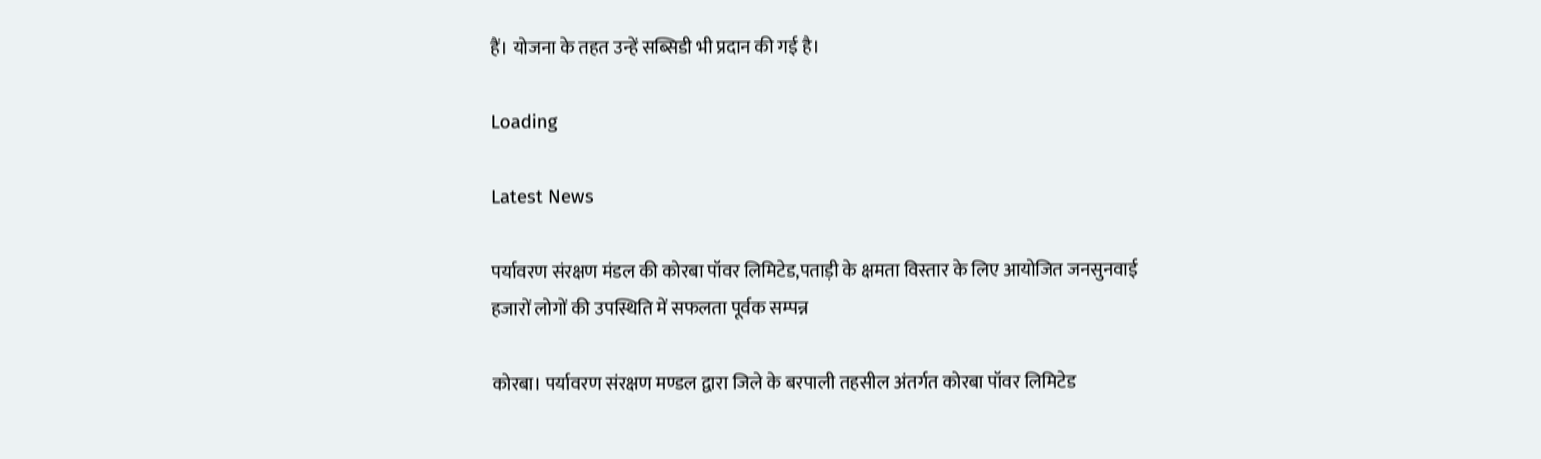हैं। योजना के तहत उन्हें सब्सिडी भी प्रदान की गई है।

Loading

Latest News

पर्यावरण संरक्षण मंडल की कोरबा पॉवर लिमिटेड,पताड़ी के क्षमता विस्तार के लिए आयोजित जनसुनवाई हजारों लोगों की उपस्थिति में सफलता पूर्वक सम्पन्न

कोरबा। पर्यावरण संरक्षण मण्डल द्वारा जिले के बरपाली तहसील अंतर्गत कोरबा पॉवर लिमिटेड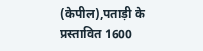(केपील),पताड़ी के प्रस्तावित 1600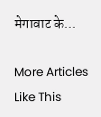मेगावाट के...

More Articles Like This